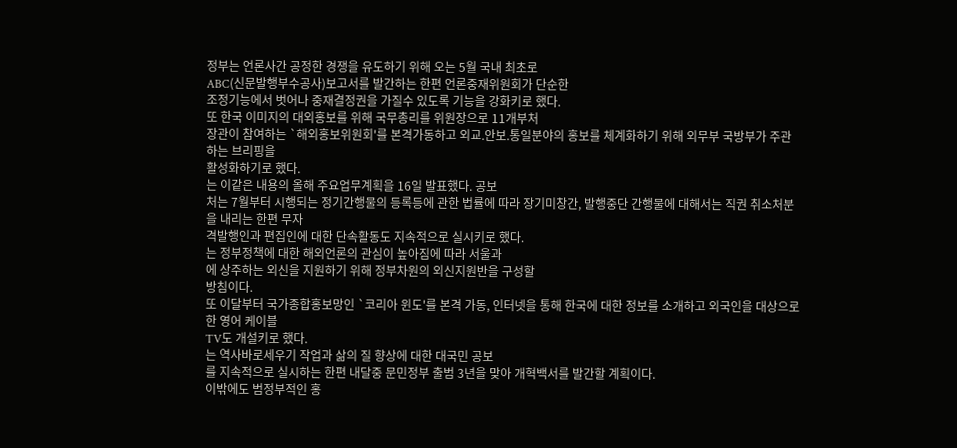정부는 언론사간 공정한 경쟁을 유도하기 위해 오는 5월 국내 최초로
ABC(신문발행부수공사)보고서를 발간하는 한편 언론중재위원회가 단순한
조정기능에서 벗어나 중재결정권을 가질수 있도록 기능을 강화키로 했다.
또 한국 이미지의 대외홍보를 위해 국무총리를 위원장으로 11개부처
장관이 참여하는 `해외홍보위원회'를 본격가동하고 외교.안보.통일분야의 홍보를 체계화하기 위해 외무부 국방부가 주관하는 브리핑을
활성화하기로 했다.
는 이같은 내용의 올해 주요업무계획을 16일 발표했다. 공보
처는 7월부터 시행되는 정기간행물의 등록등에 관한 법률에 따라 장기미창간, 발행중단 간행물에 대해서는 직권 취소처분을 내리는 한편 무자
격발행인과 편집인에 대한 단속활동도 지속적으로 실시키로 했다.
는 정부정책에 대한 해외언론의 관심이 높아짐에 따라 서울과
에 상주하는 외신을 지원하기 위해 정부차원의 외신지원반을 구성할
방침이다.
또 이달부터 국가종합홍보망인 `코리아 윈도'를 본격 가동, 인터넷을 통해 한국에 대한 정보를 소개하고 외국인을 대상으로한 영어 케이블
TV도 개설키로 했다.
는 역사바로세우기 작업과 삶의 질 향상에 대한 대국민 공보
를 지속적으로 실시하는 한편 내달중 문민정부 출범 3년을 맞아 개혁백서를 발간할 계획이다.
이밖에도 범정부적인 홍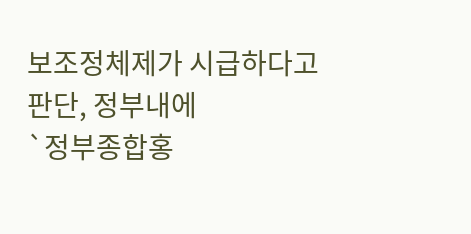보조정체제가 시급하다고 판단, 정부내에
`정부종합홍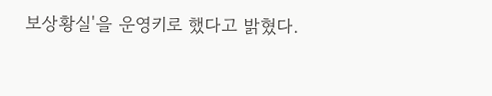보상황실'을 운영키로 했다고 밝혔다.